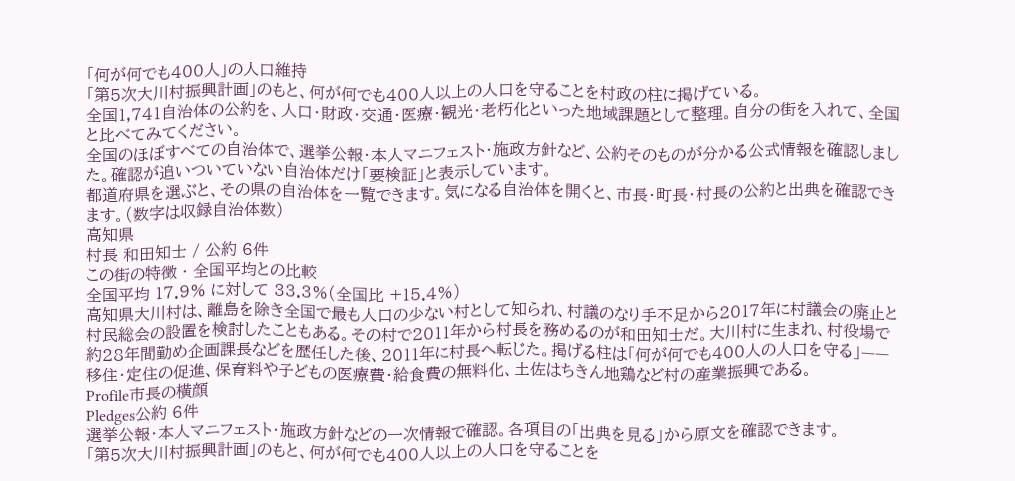「何が何でも400人」の人口維持
「第5次大川村振興計画」のもと、何が何でも400人以上の人口を守ることを村政の柱に掲げている。
全国1,741自治体の公約を、人口・財政・交通・医療・観光・老朽化といった地域課題として整理。自分の街を入れて、全国と比べてみてください。
全国のほぼすべての自治体で、選挙公報・本人マニフェスト・施政方針など、公約そのものが分かる公式情報を確認しました。確認が追いついていない自治体だけ「要検証」と表示しています。
都道府県を選ぶと、その県の自治体を一覧できます。気になる自治体を開くと、市長・町長・村長の公約と出典を確認できます。(数字は収録自治体数)
高知県
村長 和田知士 / 公約 6件
この街の特徴 · 全国平均との比較
全国平均 17.9% に対して 33.3%(全国比 +15.4%)
高知県大川村は、離島を除き全国で最も人口の少ない村として知られ、村議のなり手不足から2017年に村議会の廃止と村民総会の設置を検討したこともある。その村で2011年から村長を務めるのが和田知士だ。大川村に生まれ、村役場で約28年間勤め企画課長などを歴任した後、2011年に村長へ転じた。掲げる柱は「何が何でも400人の人口を守る」——移住・定住の促進、保育料や子どもの医療費・給食費の無料化、土佐はちきん地鶏など村の産業振興である。
Profile市長の横顔
Pledges公約 6件
選挙公報・本人マニフェスト・施政方針などの一次情報で確認。各項目の「出典を見る」から原文を確認できます。
「第5次大川村振興計画」のもと、何が何でも400人以上の人口を守ることを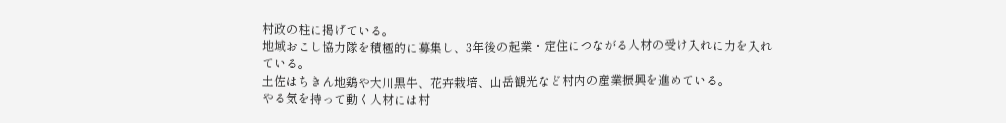村政の柱に掲げている。
地域おこし協力隊を積極的に募集し、3年後の起業・定住につながる人材の受け入れに力を入れている。
土佐はちきん地鶏や大川黒牛、花卉栽培、山岳観光など村内の産業振興を進めている。
やる気を持って動く人材には村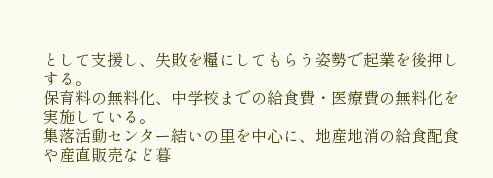として支援し、失敗を糧にしてもらう姿勢で起業を後押しする。
保育料の無料化、中学校までの給食費・医療費の無料化を実施している。
集落活動センター結いの里を中心に、地産地消の給食配食や産直販売など暮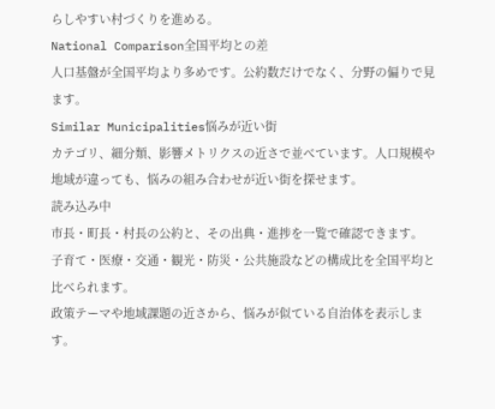らしやすい村づくりを進める。
National Comparison全国平均との差
人口基盤が全国平均より多めです。公約数だけでなく、分野の偏りで見ます。
Similar Municipalities悩みが近い街
カテゴリ、細分類、影響メトリクスの近さで並べています。人口規模や地域が違っても、悩みの組み合わせが近い街を探せます。
読み込み中
市長・町長・村長の公約と、その出典・進捗を一覧で確認できます。
子育て・医療・交通・観光・防災・公共施設などの構成比を全国平均と比べられます。
政策テーマや地域課題の近さから、悩みが似ている自治体を表示します。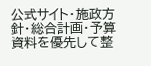公式サイト・施政方針・総合計画・予算資料を優先して整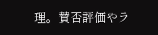理。賛否評価やラ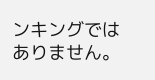ンキングではありません。